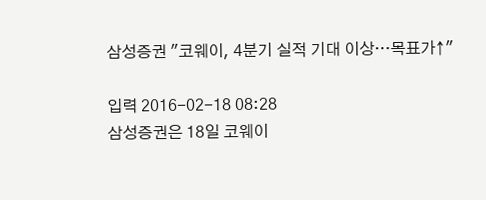삼성증권 "코웨이, 4분기 실적 기대 이상…목표가↑"

입력 2016-02-18 08:28
삼성증권은 18일 코웨이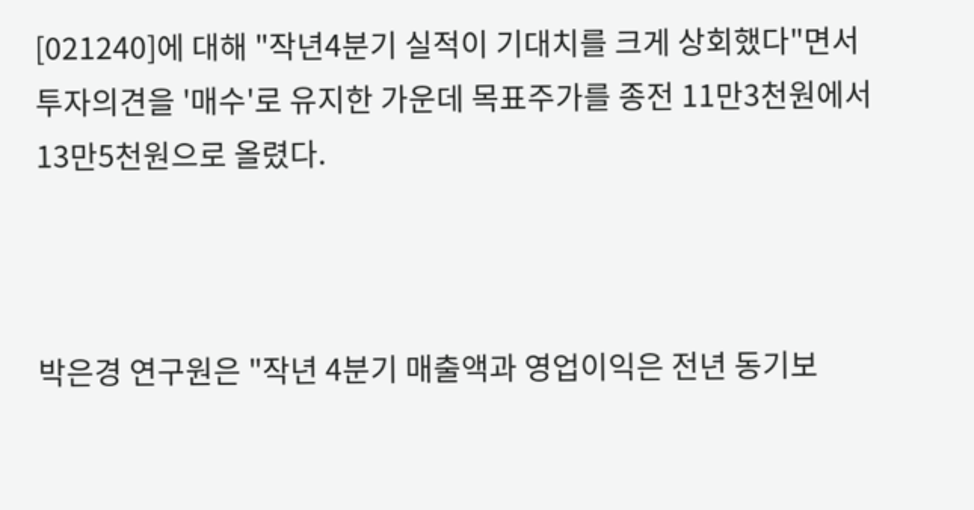[021240]에 대해 "작년4분기 실적이 기대치를 크게 상회했다"면서 투자의견을 '매수'로 유지한 가운데 목표주가를 종전 11만3천원에서 13만5천원으로 올렸다.



박은경 연구원은 "작년 4분기 매출액과 영업이익은 전년 동기보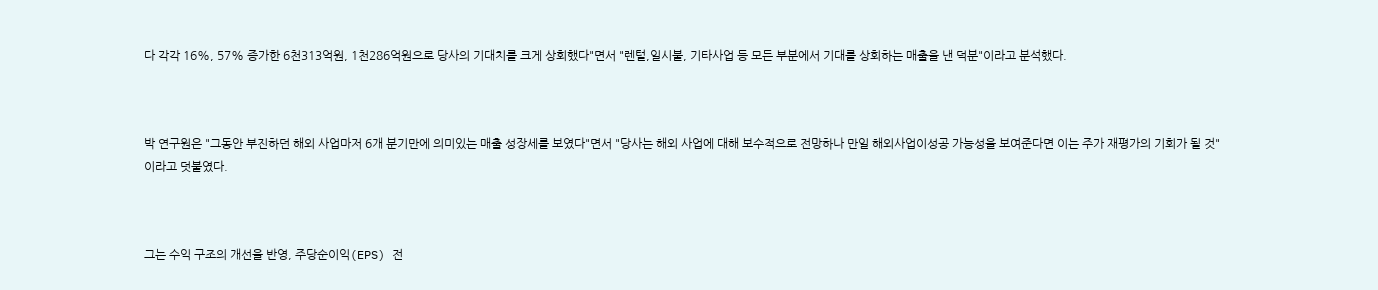다 각각 16%, 57% 증가한 6천313억원, 1천286억원으로 당사의 기대치를 크게 상회했다"면서 "렌털,일시불, 기타사업 등 모든 부분에서 기대를 상회하는 매출을 낸 덕분"이라고 분석했다.



박 연구원은 "그동안 부진하던 해외 사업마저 6개 분기만에 의미있는 매출 성장세를 보였다"면서 "당사는 해외 사업에 대해 보수적으로 전망하나 만일 해외사업이성공 가능성을 보여준다면 이는 주가 재평가의 기회가 될 것"이라고 덧붙였다.



그는 수익 구조의 개선을 반영, 주당순이익(EPS) 전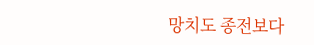망치도 종전보다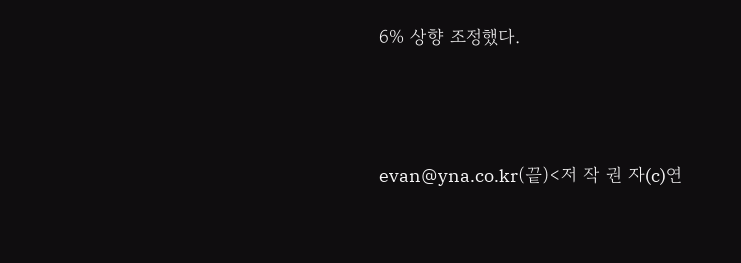6% 상향 조정했다.



evan@yna.co.kr(끝)<저 작 권 자(c)연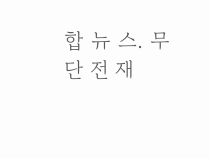합 뉴 스. 무 단 전 재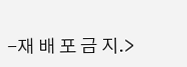-재 배 포 금 지.>